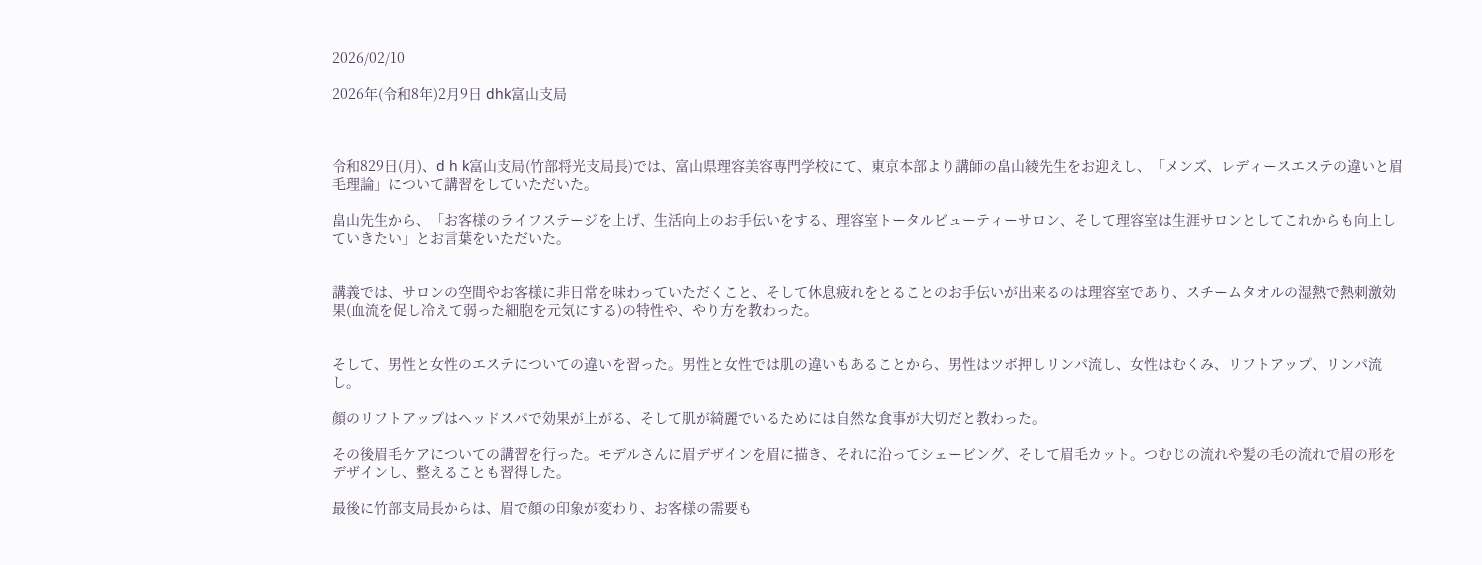2026/02/10

2026年(令和8年)2月9日 dhk富山支局



令和829日(月)、d h k富山支局(竹部将光支局長)では、富山県理容美容専門学校にて、東京本部より講師の畠山綾先生をお迎えし、「メンズ、レディースエステの違いと眉毛理論」について講習をしていただいた。

畠山先生から、「お客様のライフステージを上げ、生活向上のお手伝いをする、理容室トータルビューティーサロン、そして理容室は生涯サロンとしてこれからも向上していきたい」とお言葉をいただいた。


講義では、サロンの空間やお客様に非日常を味わっていただくこと、そして休息疲れをとることのお手伝いが出来るのは理容室であり、スチームタオルの湿熱で熱刺激効果(血流を促し冷えて弱った細胞を元気にする)の特性や、やり方を教わった。


そして、男性と女性のエステについての違いを習った。男性と女性では肌の違いもあることから、男性はツボ押しリンパ流し、女性はむくみ、リフトアップ、リンパ流し。

顔のリフトアップはヘッドスパで効果が上がる、そして肌が綺麗でいるためには自然な食事が大切だと教わった。

その後眉毛ケアについての講習を行った。モデルさんに眉デザインを眉に描き、それに沿ってシェービング、そして眉毛カット。つむじの流れや髪の毛の流れで眉の形をデザインし、整えることも習得した。

最後に竹部支局長からは、眉で顔の印象が変わり、お客様の需要も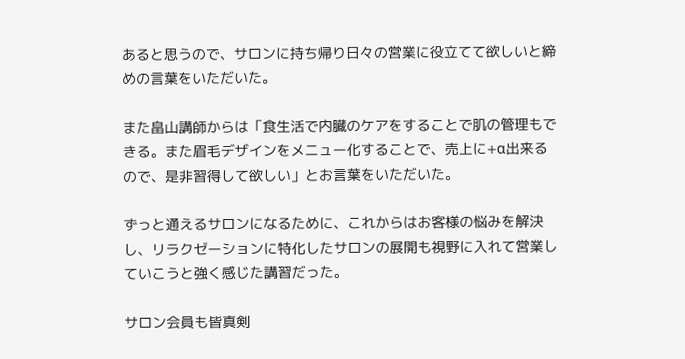あると思うので、サロンに持ち帰り日々の営業に役立てて欲しいと締めの言葉をいただいた。

また畠山講師からは「食生活で内臓のケアをすることで肌の管理もできる。また眉毛デザインをメニュー化することで、売上に+α出来るので、是非習得して欲しい」とお言葉をいただいた。

ずっと通えるサロンになるために、これからはお客様の悩みを解決し、リラクゼーションに特化したサロンの展開も視野に入れて営業していこうと強く感じた講習だった。

サロン会員も皆真剣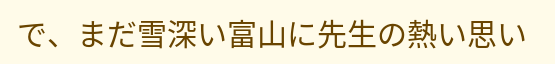で、まだ雪深い富山に先生の熱い思い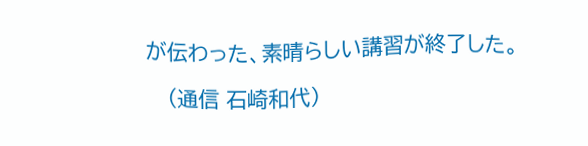が伝わった、素晴らしい講習が終了した。

   (通信 石崎和代)